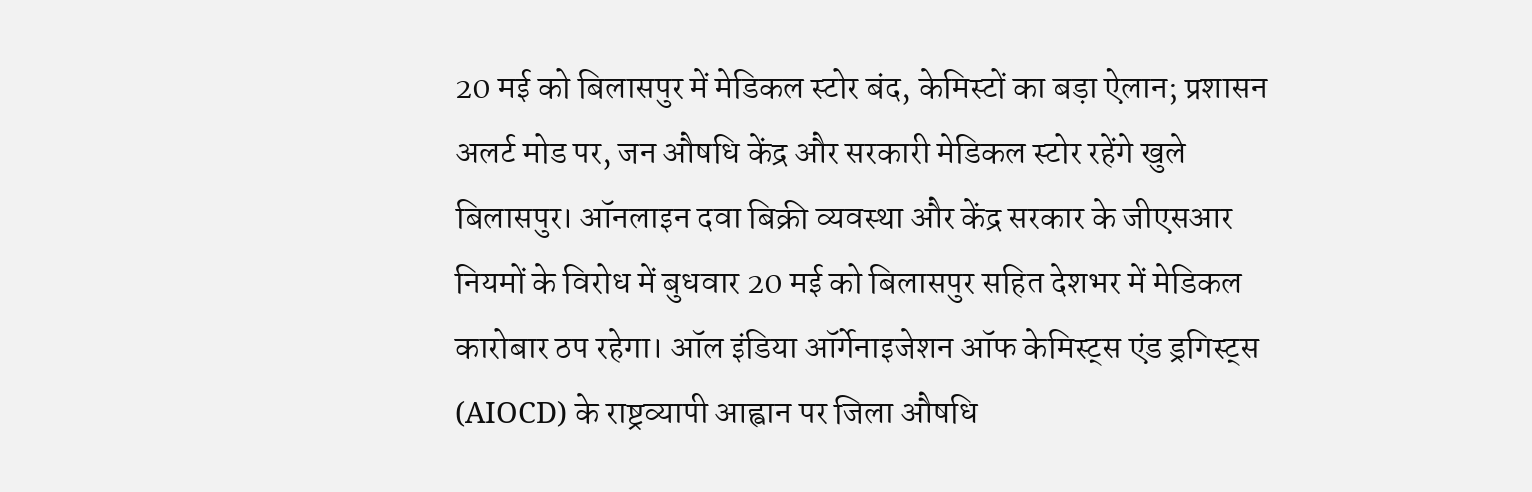20 मई को बिलासपुर में मेडिकल स्टोर बंद, केमिस्टों का बड़ा ऐलान; प्रशासन अलर्ट मोड पर, जन औषधि केंद्र और सरकारी मेडिकल स्टोर रहेंगे खुले
बिलासपुर। ऑनलाइन दवा बिक्री व्यवस्था और केंद्र सरकार के जीएसआर नियमों के विरोध में बुधवार 20 मई को बिलासपुर सहित देशभर में मेडिकल कारोबार ठप रहेगा। ऑल इंडिया ऑर्गेनाइजेशन ऑफ केमिस्ट्स एंड ड्रगिस्ट्स (AIOCD) के राष्ट्रव्यापी आह्वान पर जिला औषधि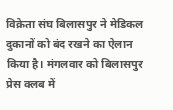विक्रेता संघ बिलासपुर ने मेडिकल दुकानों को बंद रखने का ऐलान किया है। मंगलवार को बिलासपुर प्रेस क्लब में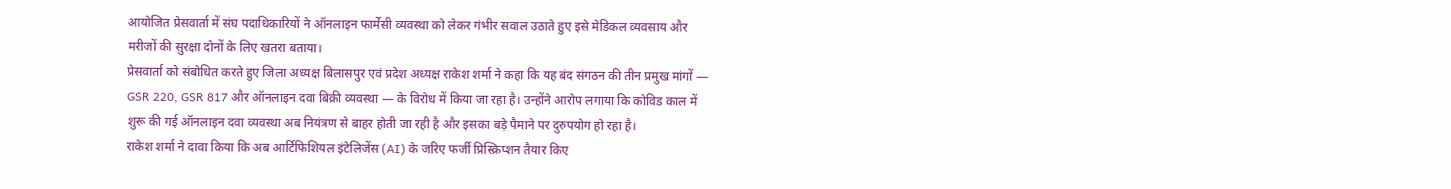आयोजित प्रेसवार्ता में संघ पदाधिकारियों ने ऑनलाइन फार्मेसी व्यवस्था को लेकर गंभीर सवाल उठाते हुए इसे मेडिकल व्यवसाय और मरीजों की सुरक्षा दोनों के लिए खतरा बताया।
प्रेसवार्ता को संबोधित करते हुए जिला अध्यक्ष बिलासपुर एवं प्रदेश अध्यक्ष राकेश शर्मा ने कहा कि यह बंद संगठन की तीन प्रमुख मांगों — GSR 220, GSR 817 और ऑनलाइन दवा बिक्री व्यवस्था — के विरोध में किया जा रहा है। उन्होंने आरोप लगाया कि कोविड काल में शुरू की गई ऑनलाइन दवा व्यवस्था अब नियंत्रण से बाहर होती जा रही है और इसका बड़े पैमाने पर दुरुपयोग हो रहा है।
राकेश शर्मा ने दावा किया कि अब आर्टिफिशियल इंटेलिजेंस (AI) के जरिए फर्जी प्रिस्क्रिप्शन तैयार किए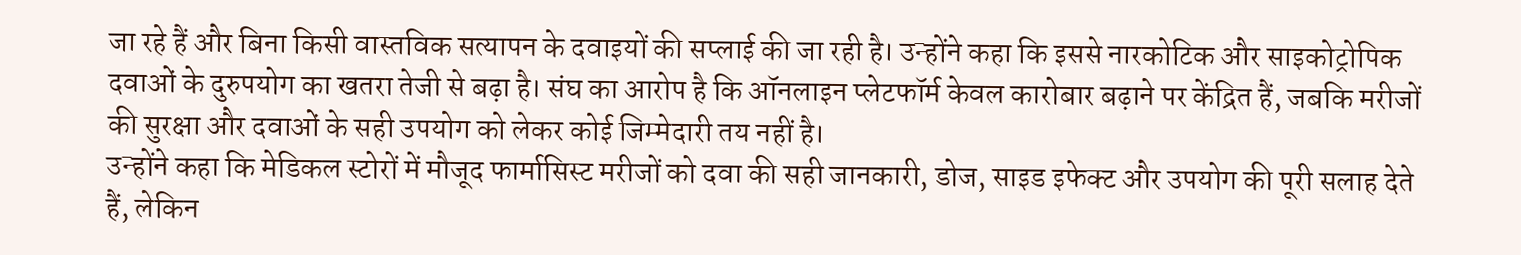जा रहे हैं और बिना किसी वास्तविक सत्यापन के दवाइयों की सप्लाई की जा रही है। उन्होंने कहा कि इससे नारकोटिक और साइकोट्रोपिक दवाओं के दुरुपयोग का खतरा तेजी से बढ़ा है। संघ का आरोप है कि ऑनलाइन प्लेटफॉर्म केवल कारोबार बढ़ाने पर केंद्रित हैं, जबकि मरीजों की सुरक्षा और दवाओं के सही उपयोग को लेकर कोई जिम्मेदारी तय नहीं है।
उन्होंने कहा कि मेडिकल स्टोरों में मौजूद फार्मासिस्ट मरीजों को दवा की सही जानकारी, डोज, साइड इफेक्ट और उपयोग की पूरी सलाह देते हैं, लेकिन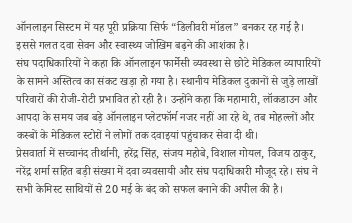ऑनलाइन सिस्टम में यह पूरी प्रक्रिया सिर्फ “डिलीवरी मॉडल” बनकर रह गई है। इससे गलत दवा सेवन और स्वास्थ्य जोखिम बढ़ने की आशंका है।
संघ पदाधिकारियों ने कहा कि ऑनलाइन फार्मेसी व्यवस्था से छोटे मेडिकल व्यापारियों के सामने अस्तित्व का संकट खड़ा हो गया है। स्थानीय मेडिकल दुकानों से जुड़े लाखों परिवारों की रोजी-रोटी प्रभावित हो रही है। उन्होंने कहा कि महामारी, लॉकडाउन और आपदा के समय जब बड़े ऑनलाइन प्लेटफॉर्म नजर नहीं आ रहे थे, तब मोहल्लों और कस्बों के मेडिकल स्टोरों ने लोगों तक दवाइयां पहुंचाकर सेवा दी थी।
प्रेसवार्ता में सच्चानंद तीर्थानी, हरेंद्र सिंह, संजय महोबे, विशाल गोयल, विजय ठाकुर, नरेंद्र शर्मा सहित बड़ी संख्या में दवा व्यवसायी और संघ पदाधिकारी मौजूद रहे। संघ ने सभी केमिस्ट साथियों से 20 मई के बंद को सफल बनाने की अपील की है।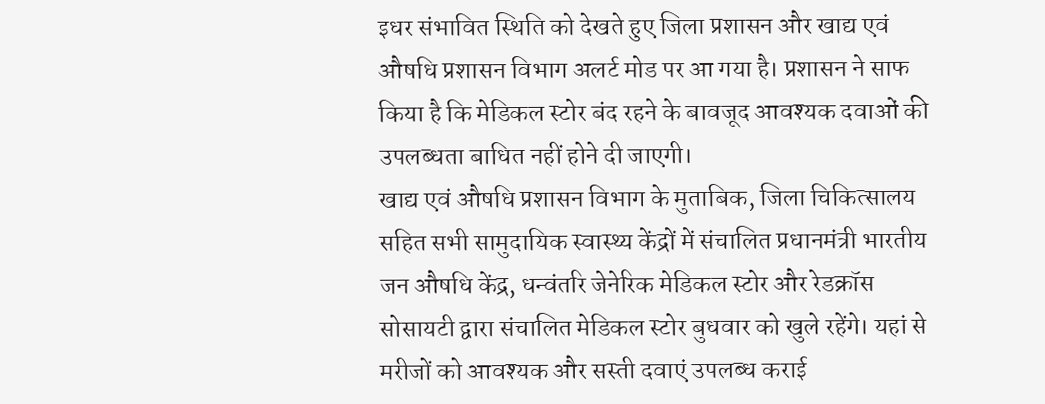इधर संभावित स्थिति को देखते हुए जिला प्रशासन और खाद्य एवं औषधि प्रशासन विभाग अलर्ट मोड पर आ गया है। प्रशासन ने साफ किया है कि मेडिकल स्टोर बंद रहने के बावजूद आवश्यक दवाओं की उपलब्धता बाधित नहीं होने दी जाएगी।
खाद्य एवं औषधि प्रशासन विभाग के मुताबिक, जिला चिकित्सालय सहित सभी सामुदायिक स्वास्थ्य केंद्रों में संचालित प्रधानमंत्री भारतीय जन औषधि केंद्र, धन्वंतरि जेनेरिक मेडिकल स्टोर और रेडक्रॉस सोसायटी द्वारा संचालित मेडिकल स्टोर बुधवार को खुले रहेंगे। यहां से मरीजों को आवश्यक और सस्ती दवाएं उपलब्ध कराई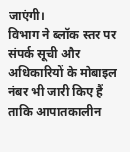जाएंगी।
विभाग ने ब्लॉक स्तर पर संपर्क सूची और अधिकारियों के मोबाइल नंबर भी जारी किए हैं ताकि आपातकालीन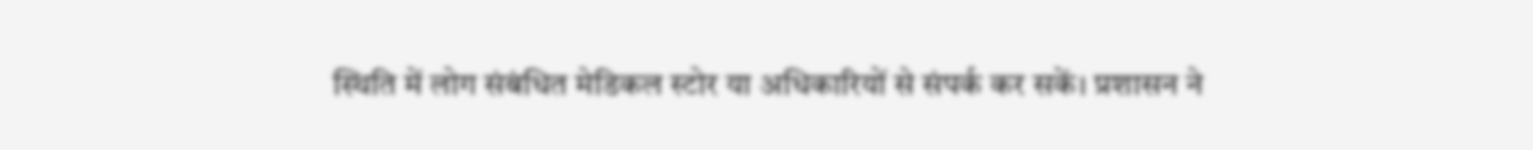स्थिति में लोग संबंधित मेडिकल स्टोर या अधिकारियों से संपर्क कर सकें। प्रशासन ने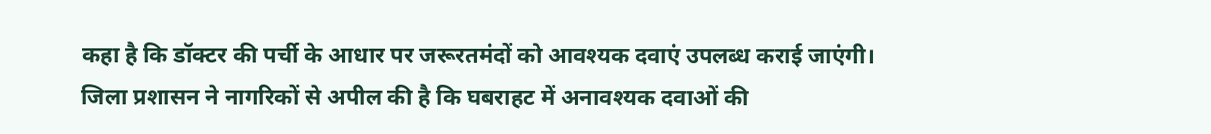कहा है कि डॉक्टर की पर्ची के आधार पर जरूरतमंदों को आवश्यक दवाएं उपलब्ध कराई जाएंगी।
जिला प्रशासन ने नागरिकों से अपील की है कि घबराहट में अनावश्यक दवाओं की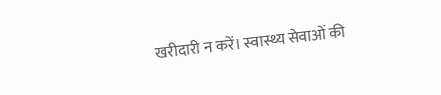खरीदारी न करें। स्वास्थ्य सेवाओं की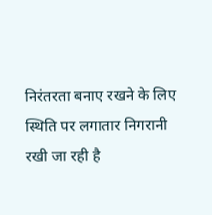निरंतरता बनाए रखने के लिए स्थिति पर लगातार निगरानी रखी जा रही है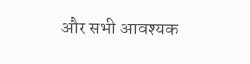और सभी आवश्यक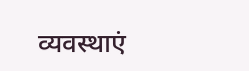व्यवस्थाएं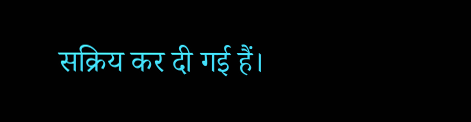सक्रिय कर दी गई हैं।